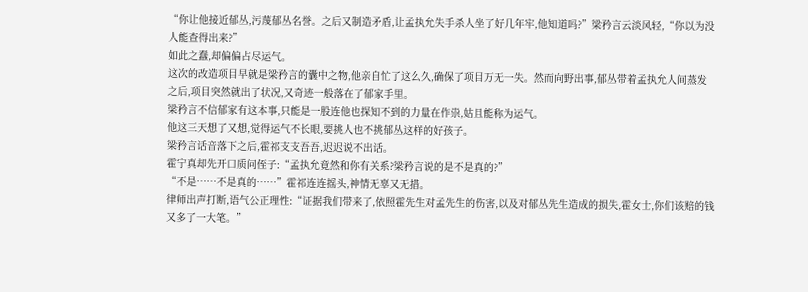“你让他接近郁丛,污蔑郁丛名誉。之后又制造矛盾,让孟执允失手杀人坐了好几年牢,他知道吗?”梁矜言云淡风轻,“你以为没人能查得出来?”
如此之蠢,却偏偏占尽运气。
这次的改造项目早就是梁矜言的囊中之物,他亲自忙了这么久,确保了项目万无一失。然而向野出事,郁丛带着孟执允人间蒸发之后,项目突然就出了状况,又奇迹一般落在了郁家手里。
梁矜言不信郁家有这本事,只能是一股连他也探知不到的力量在作祟,姑且能称为运气。
他这三天想了又想,觉得运气不长眼,要挑人也不挑郁丛这样的好孩子。
梁矜言话音落下之后,霍祁支支吾吾,迟迟说不出话。
霍宁真却先开口质问侄子:“孟执允竟然和你有关系?梁矜言说的是不是真的?”
“不是……不是真的……”霍祁连连摇头,神情无辜又无措。
律师出声打断,语气公正理性:“证据我们带来了,依照霍先生对孟先生的伤害,以及对郁丛先生造成的损失,霍女士,你们该赔的钱又多了一大笔。”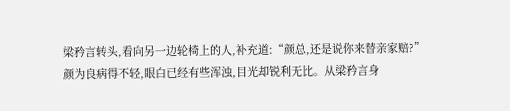梁矜言转头,看向另一边轮椅上的人,补充道:“颜总,还是说你来替亲家赔?”
颜为良病得不轻,眼白已经有些浑浊,目光却锐利无比。从梁矜言身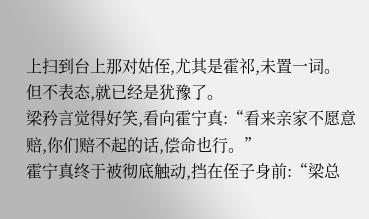上扫到台上那对姑侄,尤其是霍祁,未置一词。
但不表态,就已经是犹豫了。
梁矜言觉得好笑,看向霍宁真:“看来亲家不愿意赔,你们赔不起的话,偿命也行。”
霍宁真终于被彻底触动,挡在侄子身前:“梁总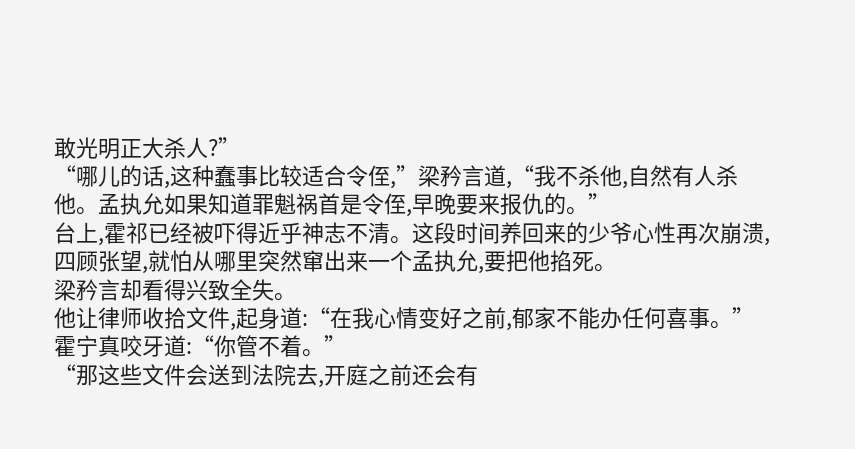敢光明正大杀人?”
“哪儿的话,这种蠢事比较适合令侄,”梁矜言道,“我不杀他,自然有人杀他。孟执允如果知道罪魁祸首是令侄,早晚要来报仇的。”
台上,霍祁已经被吓得近乎神志不清。这段时间养回来的少爷心性再次崩溃,四顾张望,就怕从哪里突然窜出来一个孟执允,要把他掐死。
梁矜言却看得兴致全失。
他让律师收拾文件,起身道:“在我心情变好之前,郁家不能办任何喜事。”
霍宁真咬牙道:“你管不着。”
“那这些文件会送到法院去,开庭之前还会有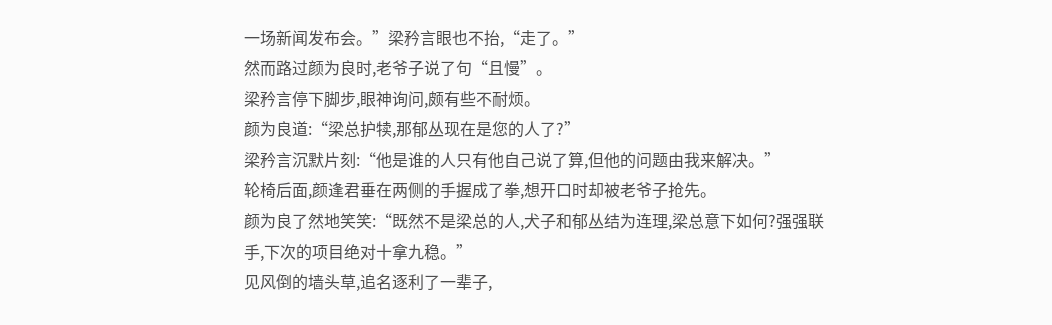一场新闻发布会。”梁矜言眼也不抬,“走了。”
然而路过颜为良时,老爷子说了句“且慢”。
梁矜言停下脚步,眼神询问,颇有些不耐烦。
颜为良道:“梁总护犊,那郁丛现在是您的人了?”
梁矜言沉默片刻:“他是谁的人只有他自己说了算,但他的问题由我来解决。”
轮椅后面,颜逢君垂在两侧的手握成了拳,想开口时却被老爷子抢先。
颜为良了然地笑笑:“既然不是梁总的人,犬子和郁丛结为连理,梁总意下如何?强强联手,下次的项目绝对十拿九稳。”
见风倒的墙头草,追名逐利了一辈子,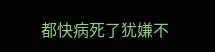都快病死了犹嫌不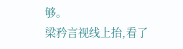够。
梁矜言视线上抬,看了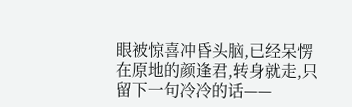眼被惊喜冲昏头脑,已经呆愣在原地的颜逢君,转身就走,只留下一句冷冷的话——